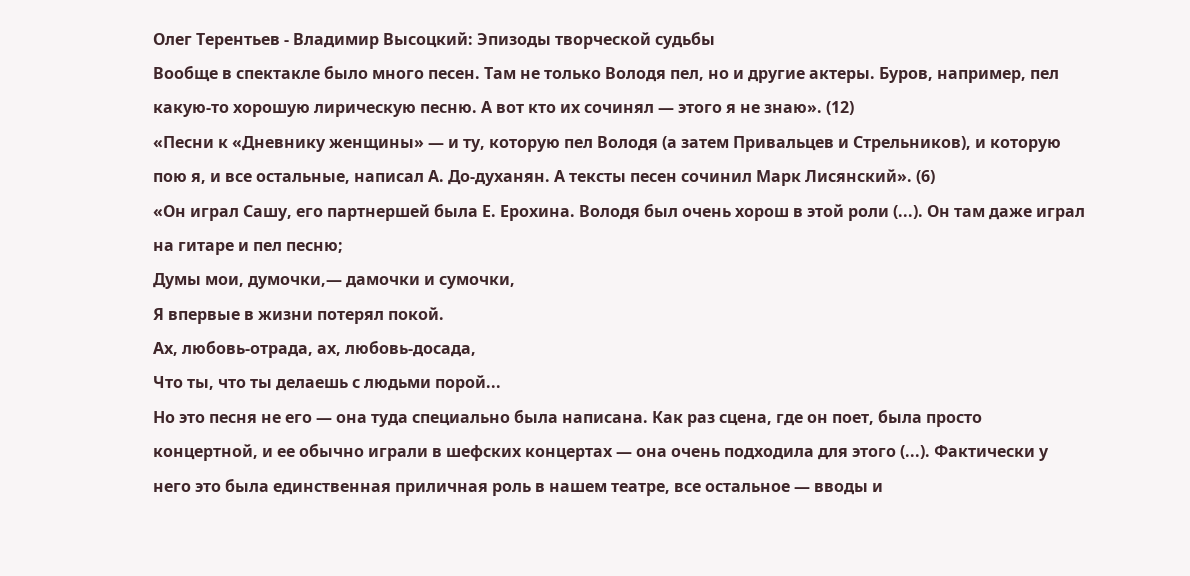Олег Терентьев - Владимир Высоцкий: Эпизоды творческой судьбы
Вообще в спектакле было много песен. Там не только Володя пел, но и другие актеры. Буров, например, пел какую-то хорошую лирическую песню. А вот кто их сочинял — этого я не знаю». (12)
«Песни к «Дневнику женщины» — и ту, которую пел Володя (а затем Привальцев и Стрельников), и которую пою я, и все остальные, написал А. До-духанян. А тексты песен сочинил Марк Лисянский». (6)
«Он играл Сашу, его партнершей была Е. Ерохина. Володя был очень хорош в этой роли (...). Он там даже играл на гитаре и пел песню;
Думы мои, думочки,— дамочки и сумочки,
Я впервые в жизни потерял покой.
Ах, любовь-отрада, ах, любовь-досада,
Что ты, что ты делаешь с людьми порой...
Но это песня не его — она туда специально была написана. Как раз сцена, где он поет, была просто концертной, и ее обычно играли в шефских концертах — она очень подходила для этого (...). Фактически у него это была единственная приличная роль в нашем театре, все остальное — вводы и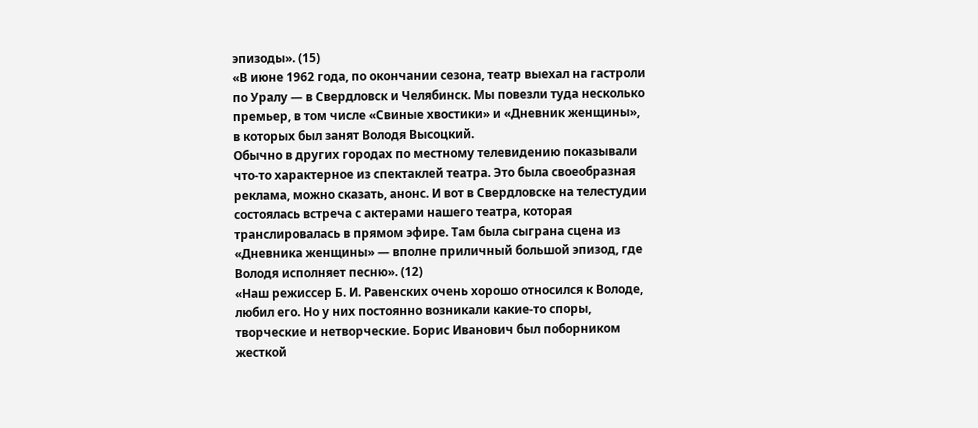эпизоды». (15)
«В июне 1962 года, по окончании сезона, театр выехал на гастроли по Уралу — в Свердловск и Челябинск. Мы повезли туда несколько премьер, в том числе «Свиные хвостики» и «Дневник женщины», в которых был занят Володя Высоцкий.
Обычно в других городах по местному телевидению показывали что-то характерное из спектаклей театра. Это была своеобразная реклама, можно сказать, анонс. И вот в Свердловске на телестудии состоялась встреча с актерами нашего театра, которая транслировалась в прямом эфире. Там была сыграна сцена из «Дневника женщины» — вполне приличный большой эпизод, где Володя исполняет песню». (12)
«Наш режиссер Б. И. Равенских очень хорошо относился к Володе, любил его. Но у них постоянно возникали какие-то споры, творческие и нетворческие. Борис Иванович был поборником жесткой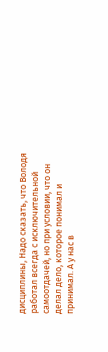дисциплины, Надо сказать, что Володя работал всегда с исключительной самоотдачей, но при условии, что он делал дело, которое понимал и принимал. А у нас в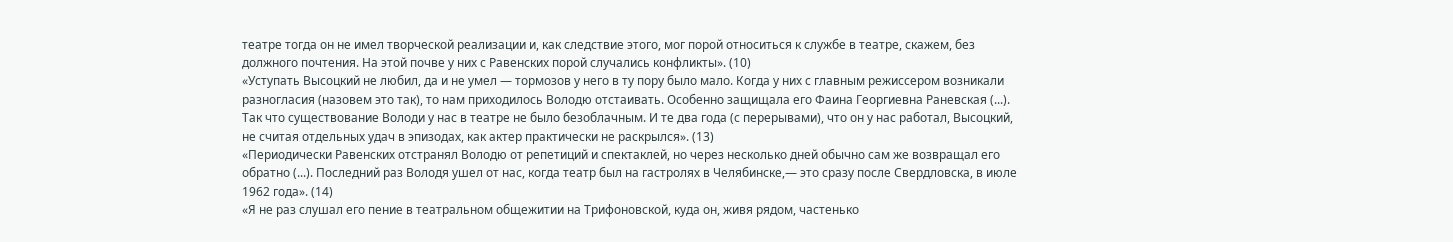театре тогда он не имел творческой реализации и, как следствие этого, мог порой относиться к службе в театре, скажем, без должного почтения. На этой почве у них с Равенских порой случались конфликты». (10)
«Уступать Высоцкий не любил, да и не умел — тормозов у него в ту пору было мало. Когда у них с главным режиссером возникали разногласия (назовем это так), то нам приходилось Володю отстаивать. Особенно защищала его Фаина Георгиевна Раневская (...). Так что существование Володи у нас в театре не было безоблачным. И те два года (с перерывами), что он у нас работал, Высоцкий, не считая отдельных удач в эпизодах, как актер практически не раскрылся». (13)
«Периодически Равенских отстранял Володю от репетиций и спектаклей, но через несколько дней обычно сам же возвращал его обратно (...). Последний раз Володя ушел от нас, когда театр был на гастролях в Челябинске,— это сразу после Свердловска, в июле 1962 года». (14)
«Я не раз слушал его пение в театральном общежитии на Трифоновской, куда он, живя рядом, частенько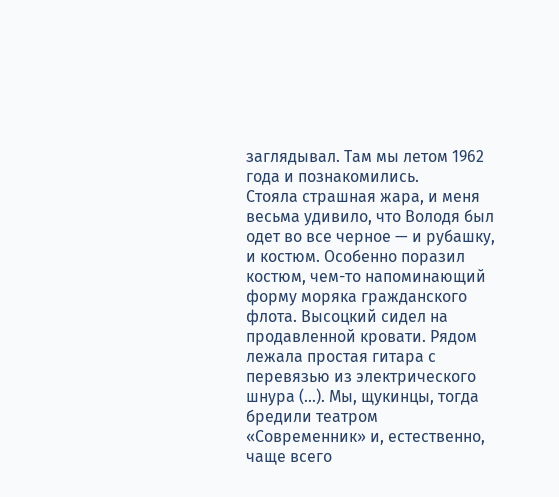заглядывал. Там мы летом 1962 года и познакомились.
Стояла страшная жара, и меня весьма удивило, что Володя был одет во все черное — и рубашку, и костюм. Особенно поразил костюм, чем-то напоминающий форму моряка гражданского флота. Высоцкий сидел на продавленной кровати. Рядом лежала простая гитара с перевязью из электрического шнура (...). Мы, щукинцы, тогда бредили театром «Современник» и, естественно, чаще всего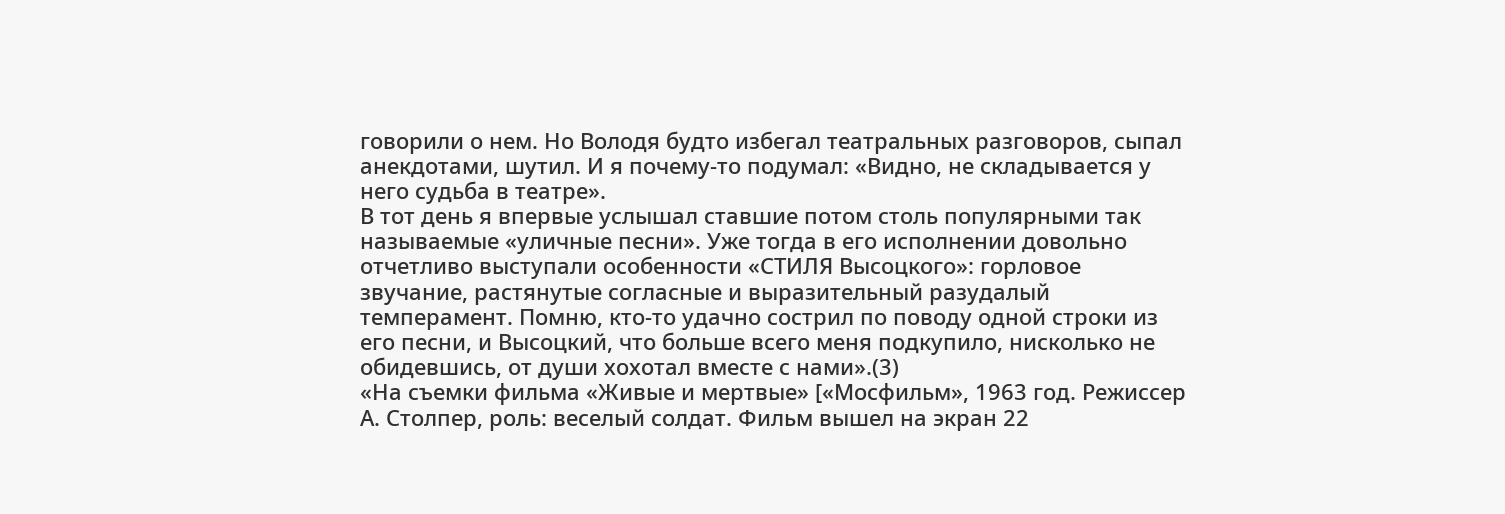говорили о нем. Но Володя будто избегал театральных разговоров, сыпал анекдотами, шутил. И я почему-то подумал: «Видно, не складывается у него судьба в театре».
В тот день я впервые услышал ставшие потом столь популярными так называемые «уличные песни». Уже тогда в его исполнении довольно отчетливо выступали особенности «СТИЛЯ Высоцкого»: горловое звучание, растянутые согласные и выразительный разудалый темперамент. Помню, кто-то удачно сострил по поводу одной строки из его песни, и Высоцкий, что больше всего меня подкупило, нисколько не обидевшись, от души хохотал вместе с нами».(3)
«На съемки фильма «Живые и мертвые» [«Мосфильм», 1963 год. Режиссер А. Столпер, роль: веселый солдат. Фильм вышел на экран 22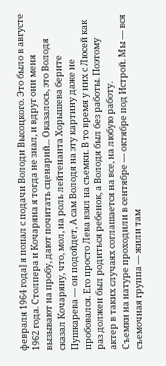февраля 1964 года] я попал с подачи Володи Высоцкого. Это было в августе 1962 года. Столпера и Кочаряна я тогда не знал, и вдруг они меня вызывают на пробу, дают почитать сценарий... Оказалось, это Володя сказал Кочаряну, что, мол, на роль лейтенанта Хорышева берите Пушкарева — он подойдет, А сам Володя на эту картину даже не пробовался. Его просто Лева взял на съемки. В то время у них с Люсей как раз должен был родиться ребенок, а Володя был без работы. Поэтому актер в таких случаях соглашается на все, на любую работу.
Съемки на натуре проходили в сентябре — октябре под Истрой. Мы — вся съемочная группа — жили там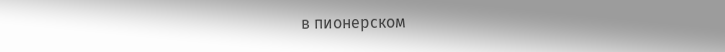в пионерском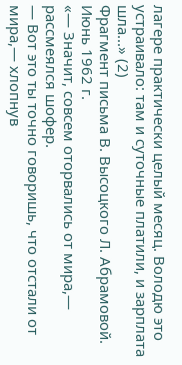лагере практически целый месяц. Володю это устраивало: там и суточные платили, и зарплата шла...» (2)
Фрагмент письма В. Высоцкого Л. Абрамовой. Июнь 1962 г.
«— Значит, совсем оторвались от мира,— рассмеялся шофер.
— Вот это ты точно говоришь, что отстали от мира,— хлопнув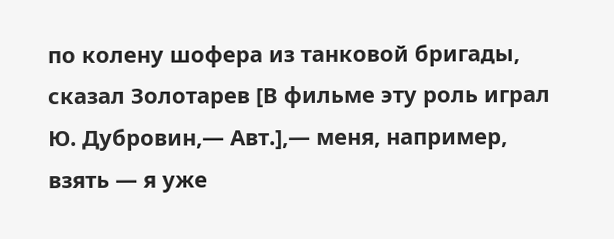по колену шофера из танковой бригады, сказал Золотарев [В фильме эту роль играл Ю. Дубровин,— Авт.],— меня, например, взять — я уже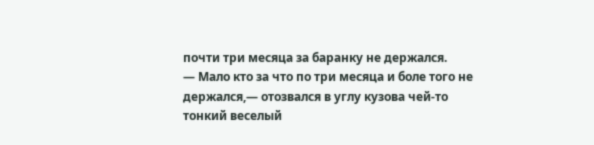почти три месяца за баранку не держался.
— Мало кто за что по три месяца и боле того не держался,— отозвался в углу кузова чей-то тонкий веселый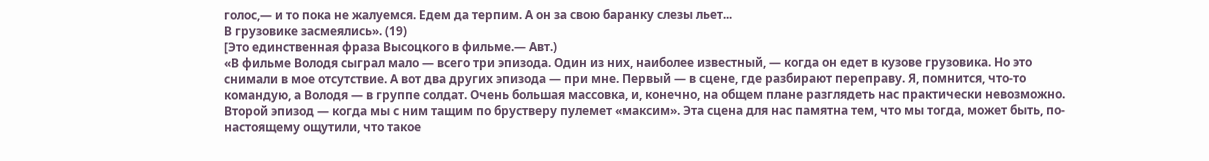голос,— и то пока не жалуемся. Едем да терпим. А он за свою баранку слезы льет...
В грузовике засмеялись». (19)
[Это единственная фраза Высоцкого в фильме.— Aвт.)
«В фильме Володя сыграл мало — всего три эпизода. Один из них, наиболее известный, — когда он едет в кузове грузовика. Но это снимали в мое отсутствие. А вот два других эпизода — при мне. Первый — в сцене, где разбирают переправу. Я, помнится, что-то командую, а Володя — в группе солдат. Очень большая массовка, и, конечно, на общем плане разглядеть нас практически невозможно.
Второй эпизод — когда мы с ним тащим по брустверу пулемет «максим». Эта сцена для нас памятна тем, что мы тогда, может быть, по-настоящему ощутили, что такое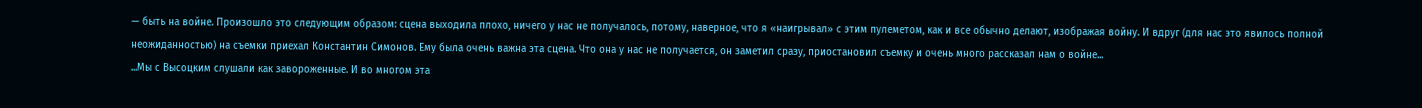— быть на войне. Произошло это следующим образом: сцена выходила плохо, ничего у нас не получалось, потому, наверное, что я «наигрывал» с этим пулеметом, как и все обычно делают, изображая войну. И вдруг (для нас это явилось полной неожиданностью) на съемки приехал Константин Симонов. Ему была очень важна эта сцена. Что она у нас не получается, он заметил сразу, приостановил съемку и очень много рассказал нам о войне...
...Мы с Высоцким слушали как завороженные. И во многом эта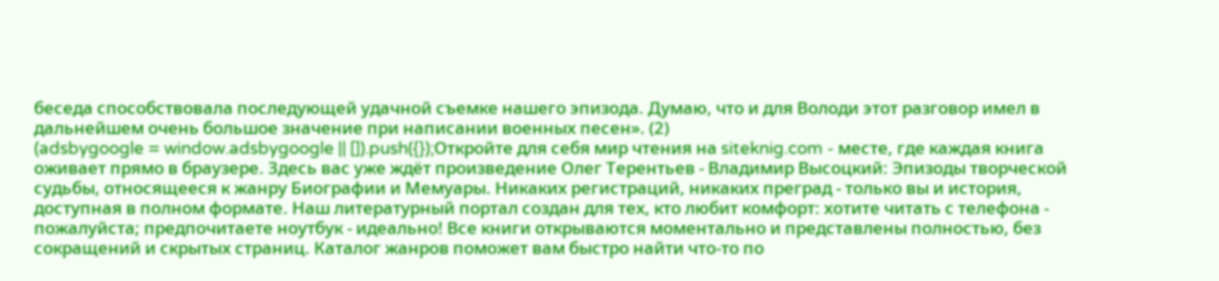беседа способствовала последующей удачной съемке нашего эпизода. Думаю, что и для Володи этот разговор имел в дальнейшем очень большое значение при написании военных песен». (2)
(adsbygoogle = window.adsbygoogle || []).push({});Откройте для себя мир чтения на siteknig.com - месте, где каждая книга оживает прямо в браузере. Здесь вас уже ждёт произведение Олег Терентьев - Владимир Высоцкий: Эпизоды творческой судьбы, относящееся к жанру Биографии и Мемуары. Никаких регистраций, никаких преград - только вы и история, доступная в полном формате. Наш литературный портал создан для тех, кто любит комфорт: хотите читать с телефона - пожалуйста; предпочитаете ноутбук - идеально! Все книги открываются моментально и представлены полностью, без сокращений и скрытых страниц. Каталог жанров поможет вам быстро найти что-то по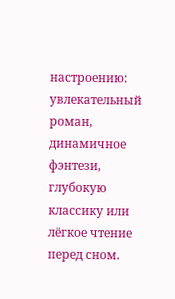настроению: увлекательный роман, динамичное фэнтези, глубокую классику или лёгкое чтение перед сном.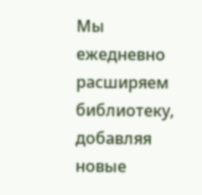Мы ежедневно расширяем библиотеку, добавляя новые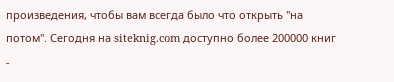произведения, чтобы вам всегда было что открыть "на потом". Сегодня на siteknig.com доступно более 200000 книг -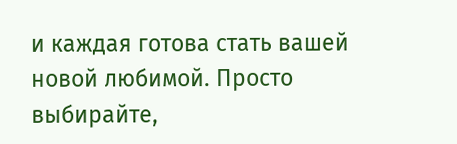и каждая готова стать вашей новой любимой. Просто выбирайте,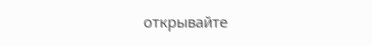открывайте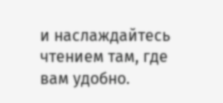и наслаждайтесь чтением там, где вам удобно.